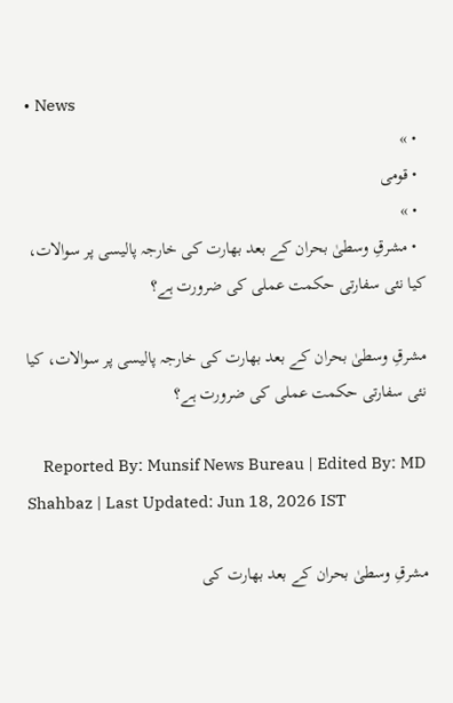• News
  • »
  • قومی
  • »
  • مشرقِ وسطیٰ بحران کے بعد بھارت کی خارجہ پالیسی پر سوالات، کیا نئی سفارتی حکمت عملی کی ضرورت ہے؟

مشرقِ وسطیٰ بحران کے بعد بھارت کی خارجہ پالیسی پر سوالات، کیا نئی سفارتی حکمت عملی کی ضرورت ہے؟

    Reported By: Munsif News Bureau | Edited By: MD Shahbaz | Last Updated: Jun 18, 2026 IST

مشرقِ وسطیٰ بحران کے بعد بھارت کی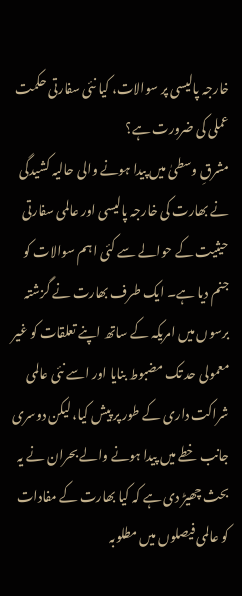خارجہ پالیسی پر سوالات، کیا نئی سفارتی حکمت عملی کی ضرورت ہے؟
مشرقِ وسطیٰ میں پیدا ہونے والی حالیہ کشیدگی نے بھارت کی خارجہ پالیسی اور عالمی سفارتی حیثیت کے حوالے سے کئی اہم سوالات کو جنم دیا ہے۔ ایک طرف بھارت نے گزشتہ برسوں میں امریکہ کے ساتھ اپنے تعلقات کو غیر معمولی حد تک مضبوط بنایا اور اسے نئی عالمی شراکت داری کے طور پر پیش کیا، لیکن دوسری جانب خطے میں پیدا ہونے والے بحران نے یہ بحث چھیڑ دی ہے کہ کیا بھارت کے مفادات کو عالمی فیصلوں میں مطلوبہ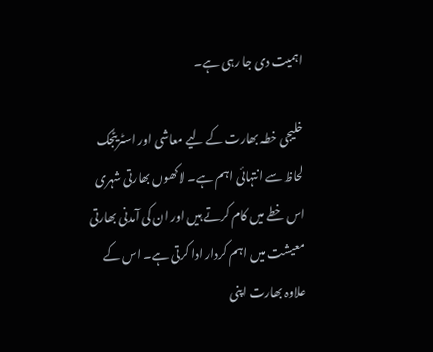اہمیت دی جا رہی ہے۔

خلیجی خطہ بھارت کے لیے معاشی اور اسٹریٹجک لحاظ سے انتہائی اہم ہے۔ لاکھوں بھارتی شہری اس خطے میں کام کرتے ہیں اور ان کی آمدنی بھارتی معیشت میں اہم کردار ادا کرتی ہے۔ اس کے علاوہ بھارت اپنی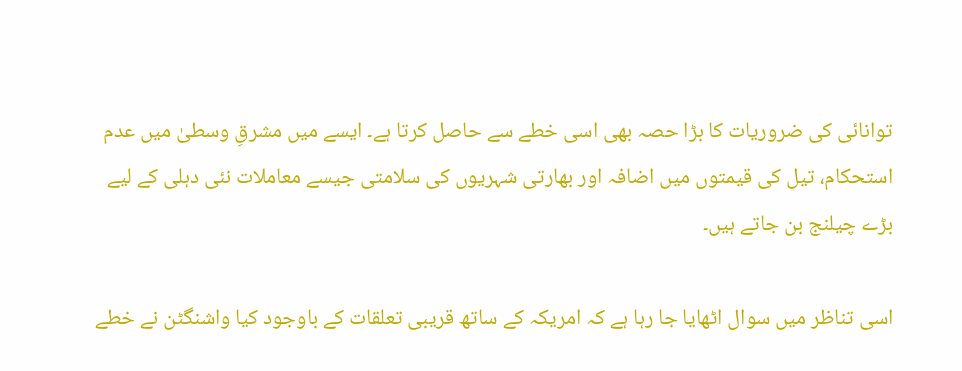توانائی کی ضروریات کا بڑا حصہ بھی اسی خطے سے حاصل کرتا ہے۔ ایسے میں مشرقِ وسطیٰ میں عدم استحکام، تیل کی قیمتوں میں اضافہ اور بھارتی شہریوں کی سلامتی جیسے معاملات نئی دہلی کے لیے بڑے چیلنج بن جاتے ہیں۔

اسی تناظر میں سوال اٹھایا جا رہا ہے کہ امریکہ کے ساتھ قریبی تعلقات کے باوجود کیا واشنگٹن نے خطے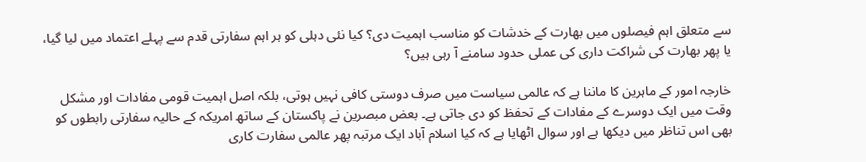سے متعلق اہم فیصلوں میں بھارت کے خدشات کو مناسب اہمیت دی؟ کیا نئی دہلی کو ہر اہم سفارتی قدم سے پہلے اعتماد میں لیا گیا، یا پھر بھارت کی شراکت داری کی عملی حدود سامنے آ رہی ہیں؟

خارجہ امور کے ماہرین کا ماننا ہے کہ عالمی سیاست میں صرف دوستی کافی نہیں ہوتی، بلکہ اصل اہمیت قومی مفادات اور مشکل وقت میں ایک دوسرے کے مفادات کے تحفظ کو دی جاتی ہے۔ بعض مبصرین نے پاکستان کے ساتھ امریکہ کے حالیہ سفارتی رابطوں کو بھی اس تناظر میں دیکھا ہے اور سوال اٹھایا ہے کہ کیا اسلام آباد ایک مرتبہ پھر عالمی سفارت کاری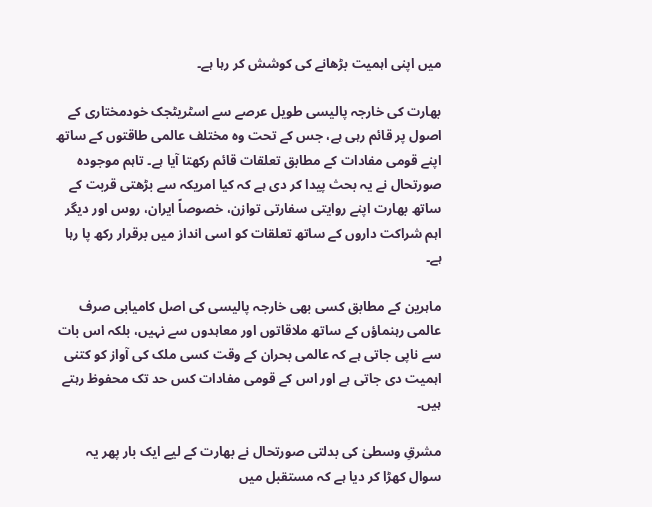میں اپنی اہمیت بڑھانے کی کوشش کر رہا ہے۔

بھارت کی خارجہ پالیسی طویل عرصے سے اسٹریٹجک خودمختاری کے اصول پر قائم رہی ہے، جس کے تحت وہ مختلف عالمی طاقتوں کے ساتھ اپنے قومی مفادات کے مطابق تعلقات قائم رکھتا آیا ہے۔ تاہم موجودہ صورتحال نے یہ بحث پیدا کر دی ہے کہ کیا امریکہ سے بڑھتی قربت کے ساتھ بھارت اپنے روایتی سفارتی توازن، خصوصاً ایران، روس اور دیگر اہم شراکت داروں کے ساتھ تعلقات کو اسی انداز میں برقرار رکھ پا رہا ہے۔

ماہرین کے مطابق کسی بھی خارجہ پالیسی کی اصل کامیابی صرف عالمی رہنماؤں کے ساتھ ملاقاتوں اور معاہدوں سے نہیں، بلکہ اس بات سے ناپی جاتی ہے کہ عالمی بحران کے وقت کسی ملک کی آواز کو کتنی اہمیت دی جاتی ہے اور اس کے قومی مفادات کس حد تک محفوظ رہتے ہیں۔

مشرقِ وسطیٰ کی بدلتی صورتحال نے بھارت کے لیے ایک بار پھر یہ سوال کھڑا کر دیا ہے کہ مستقبل میں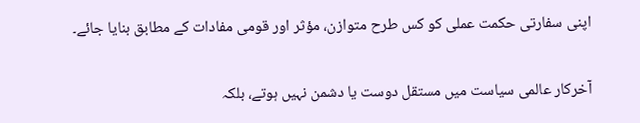اپنی سفارتی حکمت عملی کو کس طرح متوازن، مؤثر اور قومی مفادات کے مطابق بنایا جائے۔

آخرکار عالمی سیاست میں مستقل دوست یا دشمن نہیں ہوتے، بلکہ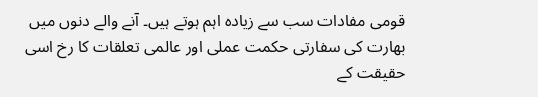قومی مفادات سب سے زیادہ اہم ہوتے ہیں۔ آنے والے دنوں میں بھارت کی سفارتی حکمت عملی اور عالمی تعلقات کا رخ اسی حقیقت کے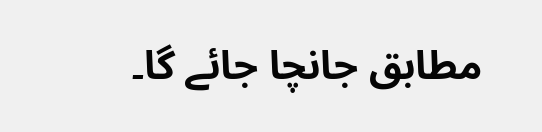مطابق جانچا جائے گا۔